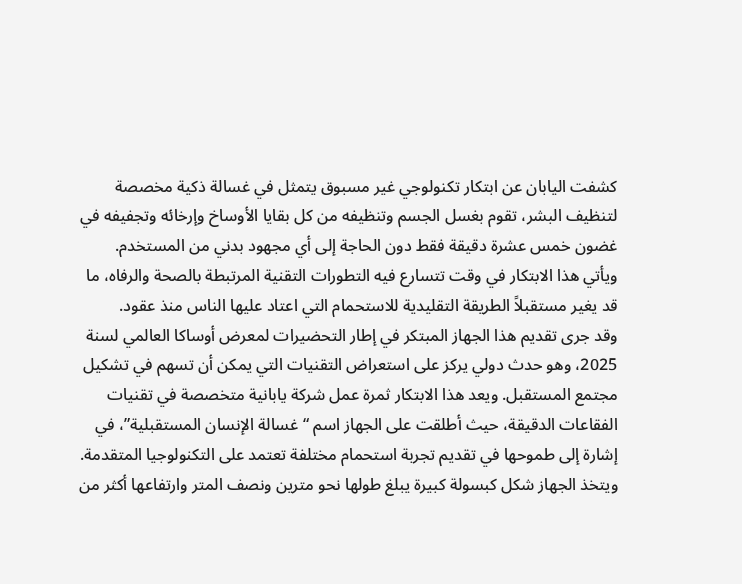كشفت اليابان عن ابتكار تكنولوجي غير مسبوق يتمثل في غسالة ذكية مخصصة لتنظيف البشر، تقوم بغسل الجسم وتنظيفه من كل بقايا الأوساخ وإرخائه وتجفيفه في غضون خمس عشرة دقيقة فقط دون الحاجة إلى أي مجهود بدني من المستخدم.
ويأتي هذا الابتكار في وقت تتسارع فيه التطورات التقنية المرتبطة بالصحة والرفاه، ما قد يغير مستقبلاً الطريقة التقليدية للاستحمام التي اعتاد عليها الناس منذ عقود.
وقد جرى تقديم هذا الجهاز المبتكر في إطار التحضيرات لمعرض أوساكا العالمي لسنة 2025، وهو حدث دولي يركز على استعراض التقنيات التي يمكن أن تسهم في تشكيل مجتمع المستقبل. ويعد هذا الابتكار ثمرة عمل شركة يابانية متخصصة في تقنيات الفقاعات الدقيقة، حيث أطلقت على الجهاز اسم “غسالة الإنسان المستقبلية”، في إشارة إلى طموحها في تقديم تجربة استحمام مختلفة تعتمد على التكنولوجيا المتقدمة.
ويتخذ الجهاز شكل كبسولة كبيرة يبلغ طولها نحو مترين ونصف المتر وارتفاعها أكثر من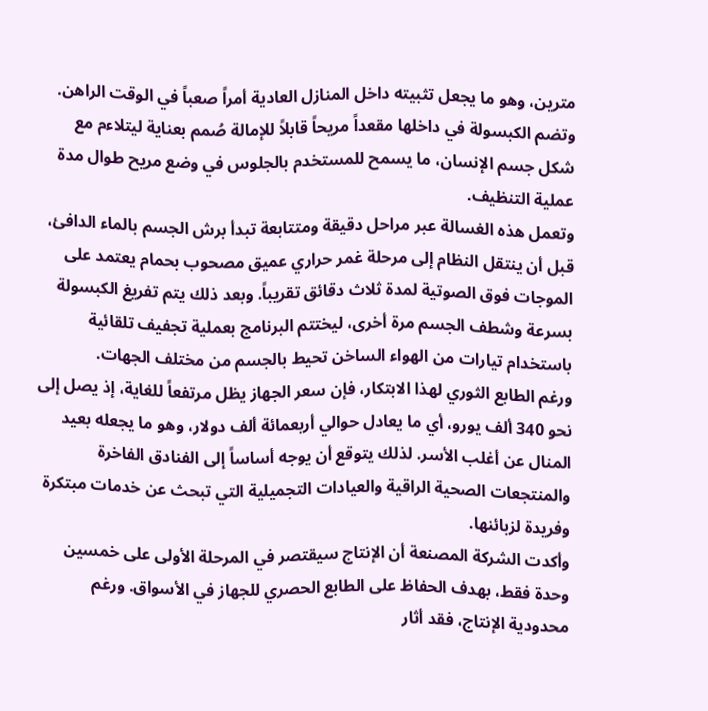مترين، وهو ما يجعل تثبيته داخل المنازل العادية أمراً صعباً في الوقت الراهن. وتضم الكبسولة في داخلها مقعداً مريحاً قابلاً للإمالة صُمم بعناية ليتلاءم مع شكل جسم الإنسان، ما يسمح للمستخدم بالجلوس في وضع مريح طوال مدة عملية التنظيف.
وتعمل هذه الغسالة عبر مراحل دقيقة ومتتابعة تبدأ برش الجسم بالماء الدافئ، قبل أن ينتقل النظام إلى مرحلة غمر حراري عميق مصحوب بحمام يعتمد على الموجات فوق الصوتية لمدة ثلاث دقائق تقريباً. وبعد ذلك يتم تفريغ الكبسولة بسرعة وشطف الجسم مرة أخرى، ليختتم البرنامج بعملية تجفيف تلقائية باستخدام تيارات من الهواء الساخن تحيط بالجسم من مختلف الجهات.
ورغم الطابع الثوري لهذا الابتكار، فإن سعر الجهاز يظل مرتفعاً للغاية، إذ يصل إلى نحو 340 ألف يورو، أي ما يعادل حوالي أربعمائة ألف دولار، وهو ما يجعله بعيد المنال عن أغلب الأسر. لذلك يتوقع أن يوجه أساساً إلى الفنادق الفاخرة والمنتجعات الصحية الراقية والعيادات التجميلية التي تبحث عن خدمات مبتكرة وفريدة لزبائنها.
وأكدت الشركة المصنعة أن الإنتاج سيقتصر في المرحلة الأولى على خمسين وحدة فقط، بهدف الحفاظ على الطابع الحصري للجهاز في الأسواق. ورغم محدودية الإنتاج، فقد أثار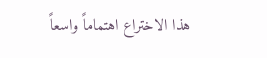هذا الاختراع اهتماماً واسعاً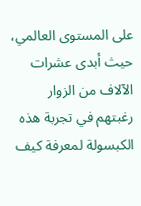على المستوى العالمي، حيث أبدى عشرات الآلاف من الزوار رغبتهم في تجربة هذه الكبسولة لمعرفة كيف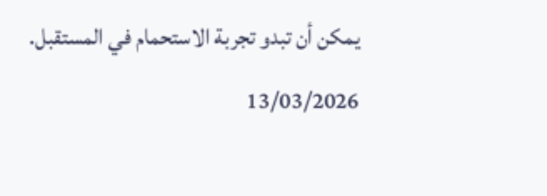يمكن أن تبدو تجربة الاستحمام في المستقبل.
13/03/2026